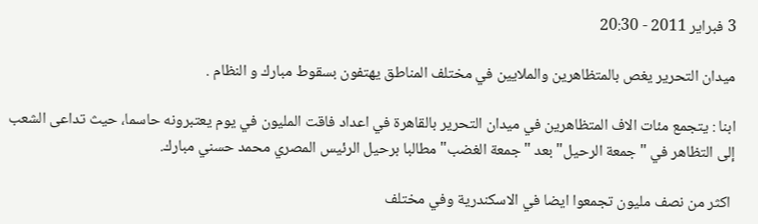3 فبراير 2011 - 20:30

ميدان التحرير يغص بالمتظاهرين والملايين في مختلف المناطق يهتفون بسقوط مبارك و النظام .

ابنا : يتجمع مئات الاف المتظاهرين في ميدان التحرير بالقاهرة في اعداد فاقت المليون في يوم يعتبرونه حاسما، حيث تداعى الشعب إلى التظاهر في "جمعة الرحيل" بعد "جمعة الغضب" مطالبا برحيل الرئيس المصري محمد حسني مبارك.

 اكثر من نصف مليون تجمعوا ايضا في الاسكندرية وفي مختلف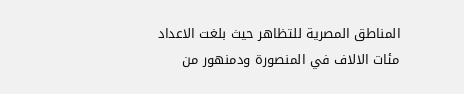المناطق المصرية للتظاهر حيث بلغت الاعداد مئات الالاف في المنصورة ودمنهور من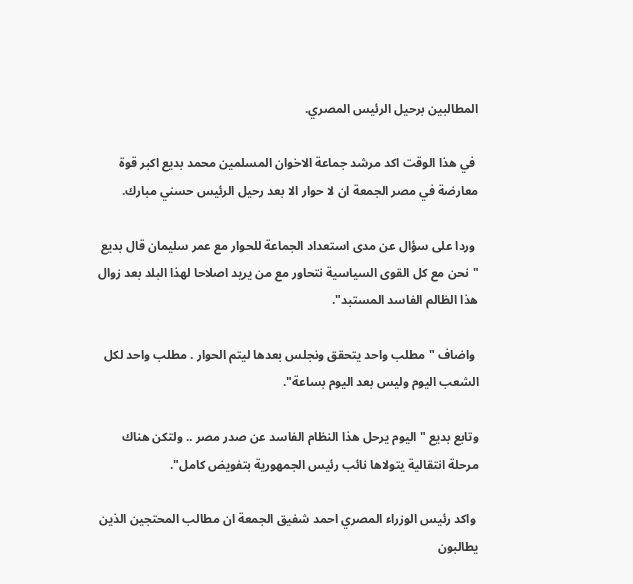المطالبين برحيل الرئيس المصري.

 في هذا الوقت اكد مرشد جماعة الاخوان المسلمين محمد بديع اكبر قوة معارضة في مصر الجمعة ان لا حوار الا بعد رحيل الرئيس حسني مبارك.

 وردا على سؤال عن مدى استعداد الجماعة للحوار مع عمر سليمان قال بديع "نحن مع كل القوى السياسية نتحاور مع من يريد اصلاحا لهذا البلد بعد زوال هذا الظالم الفاسد المستبد".

 واضاف "مطلب واحد يتحقق ونجلس بعدها ليتم الحوار . مطلب واحد لكل الشعب اليوم وليس بعد اليوم بساعة".

وتابع بديع "اليوم يرحل هذا النظام الفاسد عن صدر مصر .. ولتكن هناك مرحلة انتقالية يتولاها نائب رئيس الجمهورية بتفويض كامل".

 واكد رئيس الوزراء المصري احمد شفيق الجمعة ان مطالب المحتجين الذين يطالبون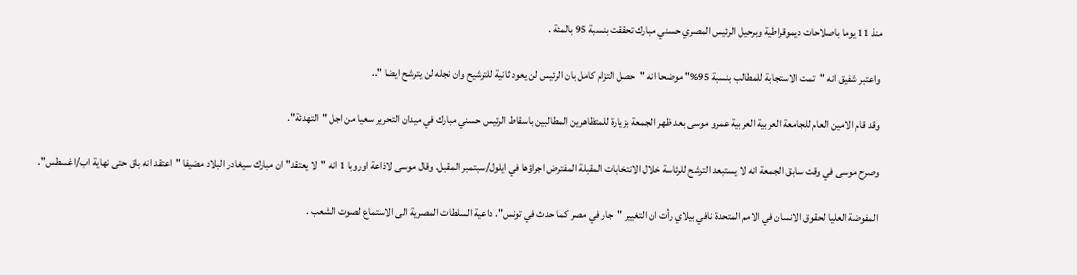منذ 11 يوما باصلاحات ديموقراطية وبرحيل الرئيس المصري حسني مبارك تحققت بنسبة 95 بالمئة .

 واعتبر شفيق انه "تمت الاستجابة للمطالب بنسبة 95%" موضحا انه "حصل التزام كامل بان الرئيس لن يعود ثانية للترشيح وان نجله لن يترشح ايضا "..

 وقد قام الامين العام للجامعة العربية العربية عمرو موسى بعد ظهر الجمعة بزيارة للمتظاهرين المطالبين باسقاط الرئيس حسني مبارك في ميدان التحرير سعيا من اجل "التهدئة".

 وصرح موسى في وقت سابق الجمعة انه لا يستبعد الترشح للرئاسة خلال الانتخابات المقبلة المفترض اجراؤها في ايلول/سبتمبر المقبل. وقال موسى لاذاعة اوروبا 1 انه "لا يعتقد" ان مبارك سيغادر البلاد مضيفا "اعتقد انه باق حتى نهاية اب/اغسطس".

 المفوضة العليا لحقوق الانسان في الامم المتحدة نافي بيلاي رأت ان التغيير "جار في مصر كما حدث في تونس". داعية السلطات المصرية الى الاستماع لصوت الشعب .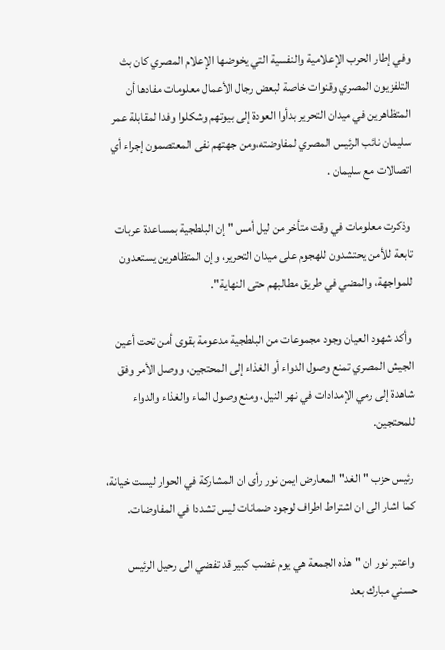وفي إطار الحرب الإعلامية والنفسية التي يخوضها الإعلام المصري كان بث التلفزيون المصري وقنوات خاصة لبعض رجال الأعمال معلومات مفادها أن المتظاهرين في ميدان التحرير بدأوا العودة إلى بيوتهم وشكلوا وفدا لمقابلة عمر سليمان نائب الرئيس المصري لمفاوضته،ومن جهتهم نفى المعتصمون إجراء أي اتصالات مع سليمان .

 وذكرت معلومات في وقت متأخر من ليل أمس " إن البلطجية بمساعدة عربات تابعة للأمن يحتشدون للهجوم على ميدان التحرير، وإن المتظاهرين يستعدون للمواجهة، والمضي في طريق مطالبهم حتى النهاية".

 وأكد شهود العيان وجود مجموعات من البلطجية مدعومة بقوى أمن تحت أعين الجيش المصري تمنع وصول الدواء أو الغذاء إلى المحتجين، ووصل الأمر وفق شاهدة إلى رمي الإمدادات في نهر النيل، ومنع وصول الماء والغذاء والدواء للمحتجين.

 رئيس حزب "الغد" المعارض ايمن نور رأى ان المشاركة في الحوار ليست خيانة، كما اشار الى ان اشتراط اطراف لوجود ضمانات ليس تشددا في المفاوضات.

 واعتبر نور ان "هذه الجمعة هي يوم غضب كبير قد تفضي الى رحيل الرئيس حسني مبارك بعد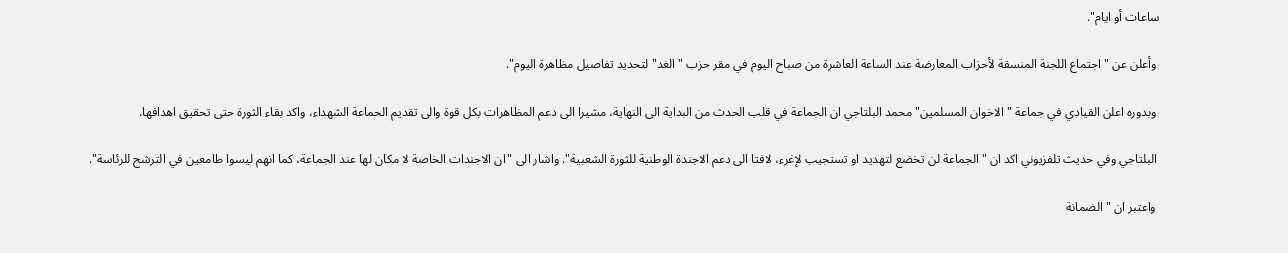ساعات أو ايام".

 وأعلن عن "اجتماع اللجنة المنسقة لأحزاب المعارضة عند الساعة العاشرة من صباح اليوم في مقر حزب "الغد" لتحديد تفاصيل مظاهرة اليوم".

 وبدوره اعلن القيادي في جماعة "الاخوان المسلمين" محمد البلتاجي ان الجماعة في قلب الحدث من البداية الى النهاية، مشيرا الى دعم المظاهرات بكل قوة والى تقديم الحماعة الشهداء، واكد بقاء الثورة حتى تحقيق اهدافها.

 البلتاجي وفي حديث تلفزيوني اكد ان "الجماعة لن تخضع لتهديد او تستجيب لإغرء، لافتا الى دعم الاجندة الوطنية للثورة الشعبية". واشار الى "ان الاجندات الخاصة لا مكان لها عند الجماعة، كما انهم ليسوا طامعين في الترشح للرئاسة".

 واعتبر ان "الضمانة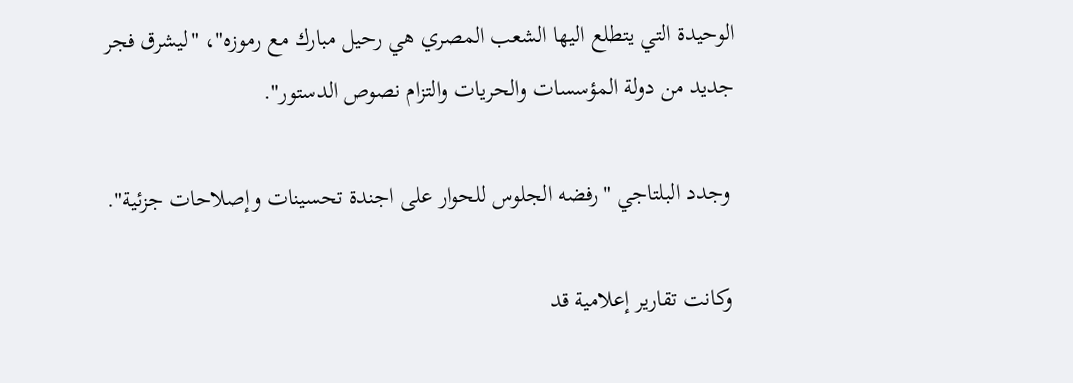الوحيدة التي يتطلع اليها الشعب المصري هي رحيل مبارك مع رموزه"، "ليشرق فجر جديد من دولة المؤسسات والحريات والتزام نصوص الدستور".

 وجدد البلتاجي "رفضه الجلوس للحوار على اجندة تحسينات وإصلاحات جزئية".

 وكانت تقارير إعلامية قد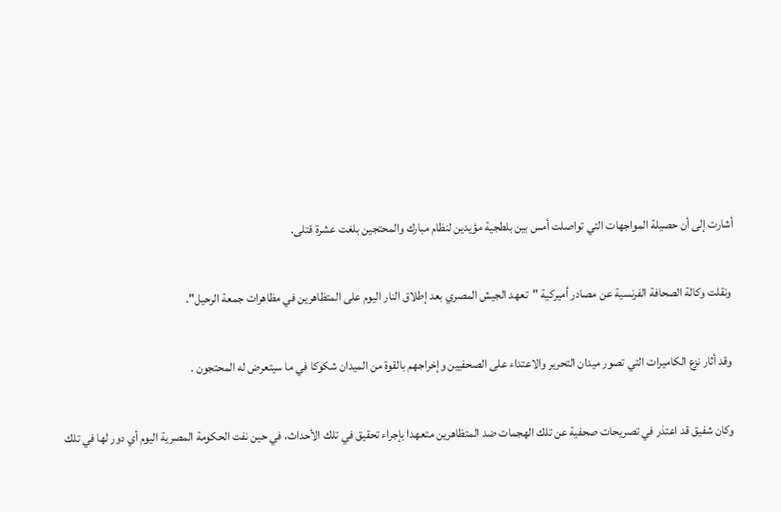أشارت إلى أن حصيلة المواجهات التي تواصلت أمس بين بلطجية مؤيدين لنظام مبارك والمحتجين بلغت عشرة قتلى.

 ونقلت وكالة الصحافة الفرنسية عن مصادر أميركية "تعهد الجيش المصري بعد إطلاق النار اليوم على المتظاهرين في مظاهرات جمعة الرحيل".

 وقد أثار نزع الكاميرات التي تصور ميدان التحرير والاعتداء على الصحفيين وإخراجهم بالقوة من الميدان شكوكا في ما سيتعرض له المحتجون .

 وكان شفيق قد اعتذر في تصريحات صحفية عن تلك الهجمات ضد المتظاهرين متعهدا بإجراء تحقيق في تلك الأحداث، في حين نفت الحكومة المصرية اليوم أي دور لها في تلك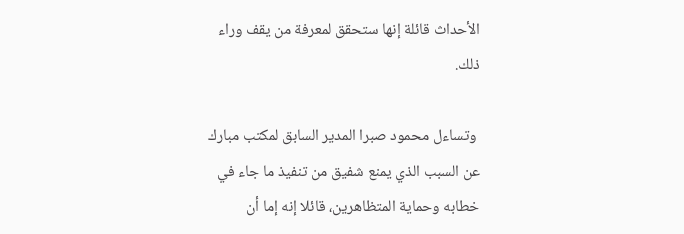الأحداث قائلة إنها ستحقق لمعرفة من يقف وراء ذلك.

 وتساءل محمود صبرا المدير السابق لمكتب مبارك عن السبب الذي يمنع شفيق من تنفيذ ما جاء في خطابه وحماية المتظاهرين، قائلا إنه إما أن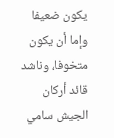يكون ضعيفا وإما أن يكون متخوفا، وناشد قائد أركان الجيش سامي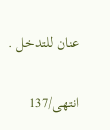عنان للتدخل .

انتهی/137